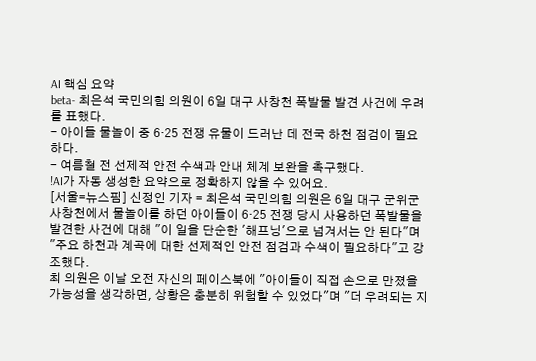AI 핵심 요약
beta- 최은석 국민의힘 의원이 6일 대구 사창천 폭발물 발견 사건에 우려를 표했다.
- 아이들 물놀이 중 6·25 전쟁 유물이 드러난 데 전국 하천 점검이 필요하다.
- 여름철 전 선제적 안전 수색과 안내 체계 보완을 촉구했다.
!AI가 자동 생성한 요약으로 정확하지 않을 수 있어요.
[서울=뉴스핌] 신정인 기자 = 최은석 국민의힘 의원은 6일 대구 군위군 사창천에서 물놀이를 하던 아이들이 6·25 전쟁 당시 사용하던 폭발물을 발견한 사건에 대해 "이 일을 단순한 '해프닝'으로 넘겨서는 안 된다"며 "주요 하천과 계곡에 대한 선제적인 안전 점검과 수색이 필요하다"고 강조했다.
최 의원은 이날 오전 자신의 페이스북에 "아이들이 직접 손으로 만졌을 가능성을 생각하면, 상황은 충분히 위험할 수 있었다"며 "더 우려되는 지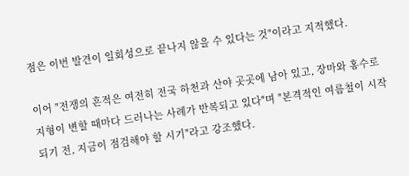점은 이번 발견이 일회성으로 끝나지 않을 수 있다는 것"이라고 지적했다.

이어 "전쟁의 흔적은 여전히 전국 하천과 산야 곳곳에 남아 있고, 장마와 홍수로 지형이 변할 때마다 드러나는 사례가 반복되고 있다"며 "본격적인 여름철이 시작되기 전, 지금이 점검해야 할 시기"라고 강조했다.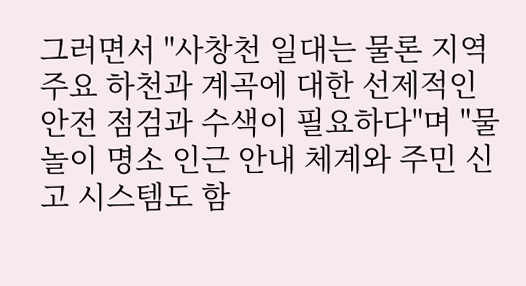그러면서 "사창천 일대는 물론 지역 주요 하천과 계곡에 대한 선제적인 안전 점검과 수색이 필요하다"며 "물놀이 명소 인근 안내 체계와 주민 신고 시스템도 함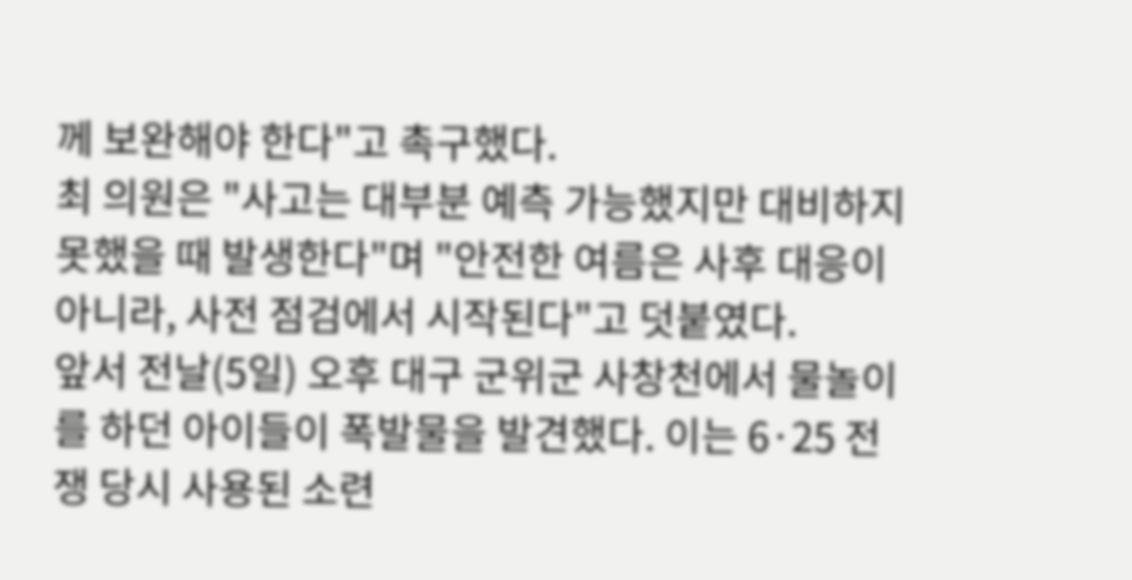께 보완해야 한다"고 촉구했다.
최 의원은 "사고는 대부분 예측 가능했지만 대비하지 못했을 때 발생한다"며 "안전한 여름은 사후 대응이 아니라, 사전 점검에서 시작된다"고 덧붙였다.
앞서 전날(5일) 오후 대구 군위군 사창천에서 물놀이를 하던 아이들이 폭발물을 발견했다. 이는 6·25 전쟁 당시 사용된 소련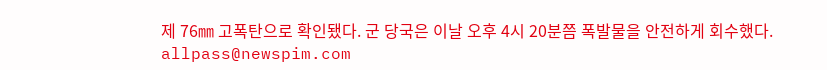제 76㎜ 고폭탄으로 확인됐다. 군 당국은 이날 오후 4시 20분쯤 폭발물을 안전하게 회수했다.
allpass@newspim.com